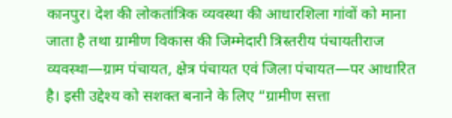कानपुर। देश की लोकतांत्रिक व्यवस्था की आधारशिला गांवों को माना जाता है तथा ग्रामीण विकास की जिम्मेदारी त्रिस्तरीय पंचायतीराज व्यवस्था—ग्राम पंचायत, क्षेत्र पंचायत एवं जिला पंचायत—पर आधारित है। इसी उद्देश्य को सशक्त बनाने के लिए “ग्रामीण सत्ता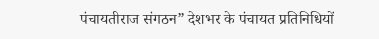पंचायतीराज संगठन” देशभर के पंचायत प्रतिनिधियों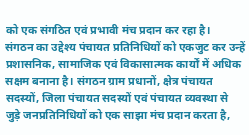को एक संगठित एवं प्रभावी मंच प्रदान कर रहा है।
संगठन का उद्देश्य पंचायत प्रतिनिधियों को एकजुट कर उन्हें प्रशासनिक, सामाजिक एवं विकासात्मक कार्यों में अधिक सक्षम बनाना है। संगठन ग्राम प्रधानों, क्षेत्र पंचायत सदस्यों, जिला पंचायत सदस्यों एवं पंचायत व्यवस्था से जुड़े जनप्रतिनिधियों को एक साझा मंच प्रदान करता है,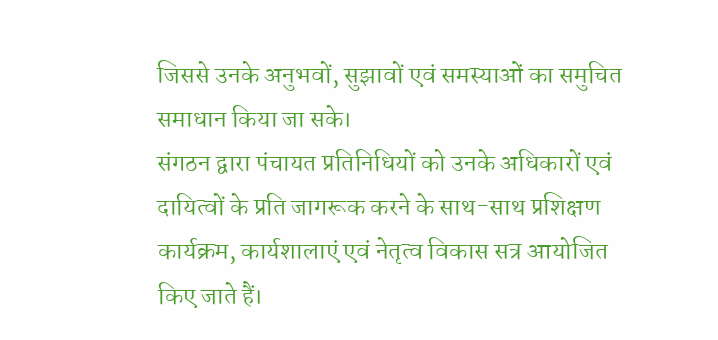जिससे उनके अनुभवों, सुझावों एवं समस्याओं का समुचित समाधान किया जा सके।
संगठन द्वारा पंचायत प्रतिनिधियों को उनके अधिकारों एवं दायित्वों के प्रति जागरूक करने के साथ-साथ प्रशिक्षण कार्यक्रम, कार्यशालाएं एवं नेतृत्व विकास सत्र आयोजित किए जाते हैं।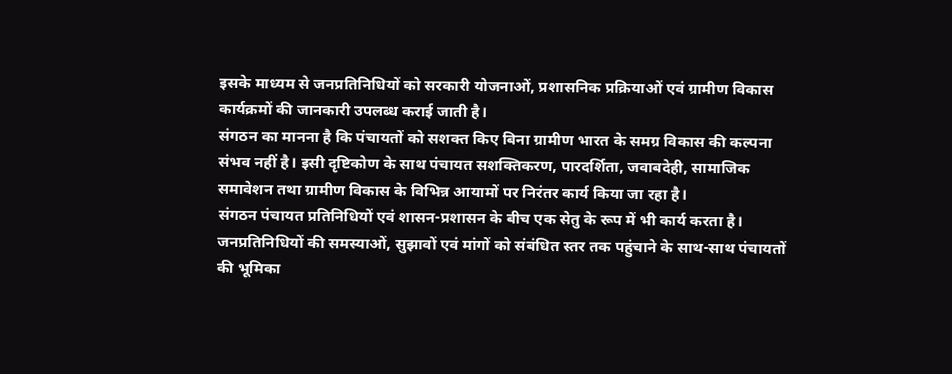इसके माध्यम से जनप्रतिनिधियों को सरकारी योजनाओं, प्रशासनिक प्रक्रियाओं एवं ग्रामीण विकास कार्यक्रमों की जानकारी उपलब्ध कराई जाती है।
संगठन का मानना है कि पंचायतों को सशक्त किए बिना ग्रामीण भारत के समग्र विकास की कल्पना संभव नहीं है। इसी दृष्टिकोण के साथ पंचायत सशक्तिकरण, पारदर्शिता, जवाबदेही, सामाजिक समावेशन तथा ग्रामीण विकास के विभिन्न आयामों पर निरंतर कार्य किया जा रहा है।
संगठन पंचायत प्रतिनिधियों एवं शासन-प्रशासन के बीच एक सेतु के रूप में भी कार्य करता है। जनप्रतिनिधियों की समस्याओं, सुझावों एवं मांगों को संबंधित स्तर तक पहुंचाने के साथ-साथ पंचायतों की भूमिका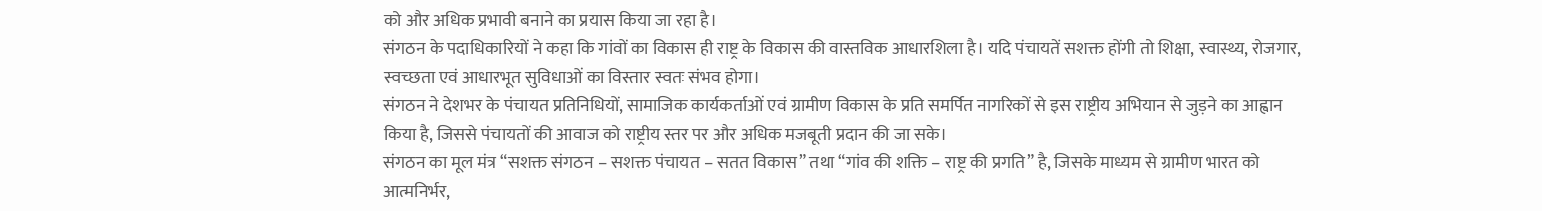को और अधिक प्रभावी बनाने का प्रयास किया जा रहा है।
संगठन के पदाधिकारियों ने कहा कि गांवों का विकास ही राष्ट्र के विकास की वास्तविक आधारशिला है। यदि पंचायतें सशक्त होंगी तो शिक्षा, स्वास्थ्य, रोजगार, स्वच्छता एवं आधारभूत सुविधाओं का विस्तार स्वतः संभव होगा।
संगठन ने देशभर के पंचायत प्रतिनिधियों, सामाजिक कार्यकर्ताओं एवं ग्रामीण विकास के प्रति समर्पित नागरिकों से इस राष्ट्रीय अभियान से जुड़ने का आह्वान किया है, जिससे पंचायतों की आवाज को राष्ट्रीय स्तर पर और अधिक मजबूती प्रदान की जा सके।
संगठन का मूल मंत्र “सशक्त संगठन – सशक्त पंचायत – सतत विकास” तथा “गांव की शक्ति – राष्ट्र की प्रगति” है, जिसके माध्यम से ग्रामीण भारत को आत्मनिर्भर,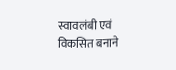स्वावलंबी एवं विकसित बनाने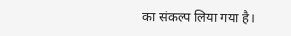का संकल्प लिया गया है।